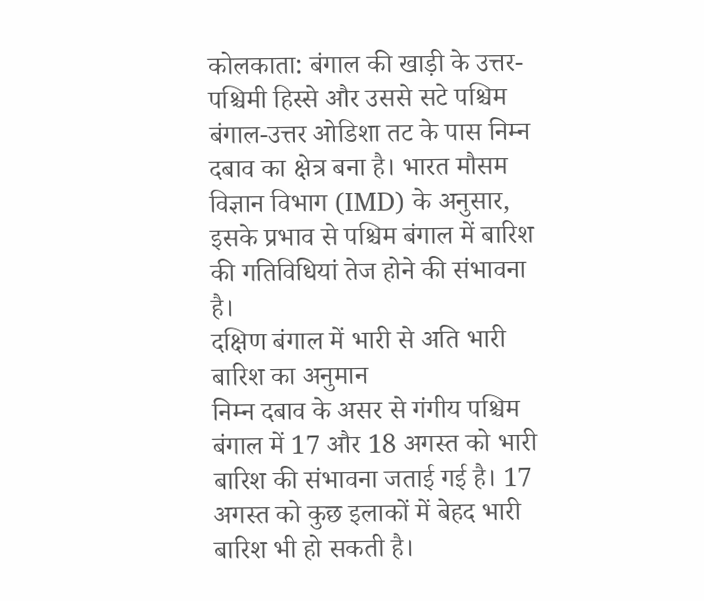कोलकाता: बंगाल की खाड़ी के उत्तर-पश्चिमी हिस्से और उससे सटे पश्चिम बंगाल-उत्तर ओडिशा तट के पास निम्न दबाव का क्षेत्र बना है। भारत मौसम विज्ञान विभाग (IMD) के अनुसार, इसके प्रभाव से पश्चिम बंगाल में बारिश की गतिविधियां तेज होने की संभावना है।
दक्षिण बंगाल में भारी से अति भारी बारिश का अनुमान
निम्न दबाव के असर से गंगीय पश्चिम बंगाल में 17 और 18 अगस्त को भारी बारिश की संभावना जताई गई है। 17 अगस्त को कुछ इलाकों में बेहद भारी बारिश भी हो सकती है।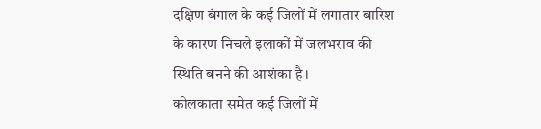दक्षिण बंगाल के कई जिलों में लगातार बारिश के कारण निचले इलाकों में जलभराव की स्थिति बनने की आशंका है।
कोलकाता समेत कई जिलों में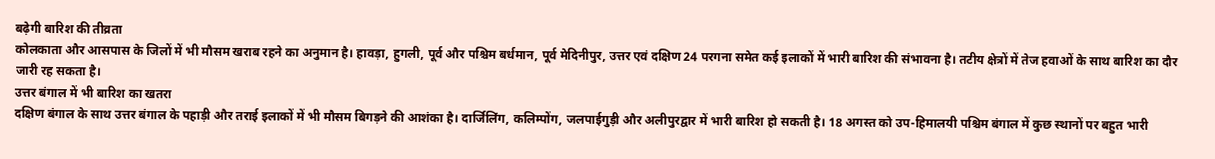बढ़ेगी बारिश की तीव्रता
कोलकाता और आसपास के जिलों में भी मौसम खराब रहने का अनुमान है। हावड़ा, हुगली, पूर्व और पश्चिम बर्धमान, पूर्व मेदिनीपुर, उत्तर एवं दक्षिण 24 परगना समेत कई इलाकों में भारी बारिश की संभावना है। तटीय क्षेत्रों में तेज हवाओं के साथ बारिश का दौर जारी रह सकता है।
उत्तर बंगाल में भी बारिश का खतरा
दक्षिण बंगाल के साथ उत्तर बंगाल के पहाड़ी और तराई इलाकों में भी मौसम बिगड़ने की आशंका है। दार्जिलिंग, कलिम्पोंग, जलपाईगुड़ी और अलीपुरद्वार में भारी बारिश हो सकती है। 18 अगस्त को उप-हिमालयी पश्चिम बंगाल में कुछ स्थानों पर बहुत भारी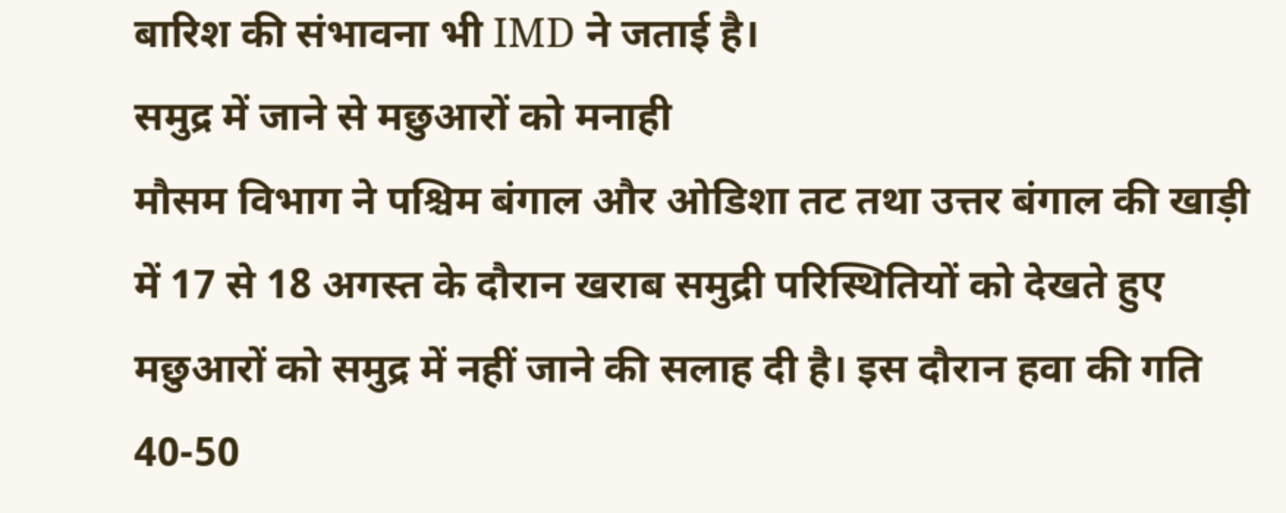बारिश की संभावना भी IMD ने जताई है।
समुद्र में जाने से मछुआरों को मनाही
मौसम विभाग ने पश्चिम बंगाल और ओडिशा तट तथा उत्तर बंगाल की खाड़ी में 17 से 18 अगस्त के दौरान खराब समुद्री परिस्थितियों को देखते हुए मछुआरों को समुद्र में नहीं जाने की सलाह दी है। इस दौरान हवा की गति 40-50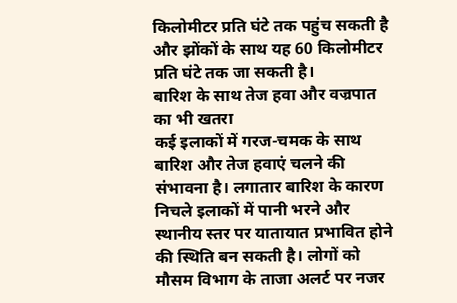किलोमीटर प्रति घंटे तक पहुंच सकती है और झोंकों के साथ यह 60 किलोमीटर प्रति घंटे तक जा सकती है।
बारिश के साथ तेज हवा और वज्रपात का भी खतरा
कई इलाकों में गरज-चमक के साथ बारिश और तेज हवाएं चलने की संभावना है। लगातार बारिश के कारण निचले इलाकों में पानी भरने और स्थानीय स्तर पर यातायात प्रभावित होने की स्थिति बन सकती है। लोगों को मौसम विभाग के ताजा अलर्ट पर नजर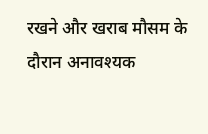रखने और खराब मौसम के दौरान अनावश्यक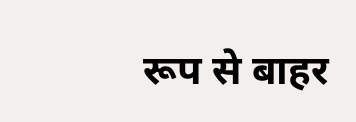रूप से बाहर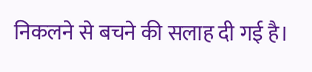निकलने से बचने की सलाह दी गई है।